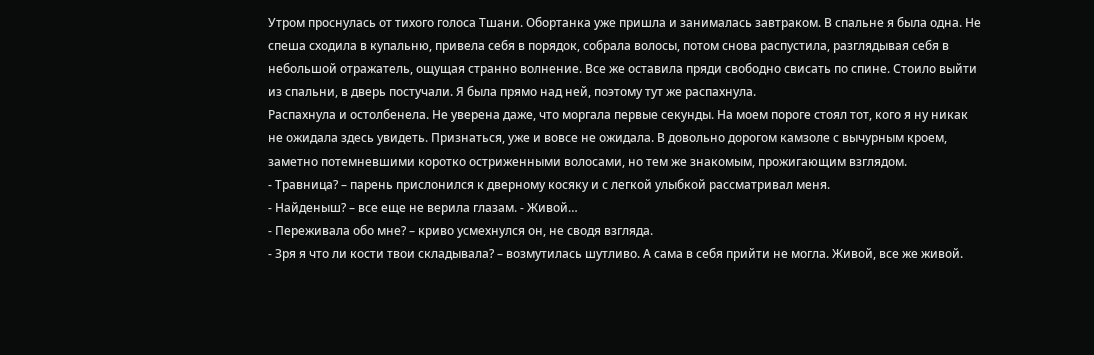Утром проснулась от тихого голоса Тшани. Обортанка уже пришла и занималась завтраком. В спальне я была одна. Не спеша сходила в купальню, привела себя в порядок, собрала волосы, потом снова распустила, разглядывая себя в небольшой отражатель, ощущая странно волнение. Все же оставила пряди свободно свисать по спине. Стоило выйти из спальни, в дверь постучали. Я была прямо над ней, поэтому тут же распахнула.
Распахнула и остолбенела. Не уверена даже, что моргала первые секунды. На моем пороге стоял тот, кого я ну никак не ожидала здесь увидеть. Признаться, уже и вовсе не ожидала. В довольно дорогом камзоле с вычурным кроем, заметно потемневшими коротко остриженными волосами, но тем же знакомым, прожигающим взглядом.
- Травница? – парень прислонился к дверному косяку и с легкой улыбкой рассматривал меня.
- Найденыш? – все еще не верила глазам. - Живой…
- Переживала обо мне? – криво усмехнулся он, не сводя взгляда.
- Зря я что ли кости твои складывала? – возмутилась шутливо. А сама в себя прийти не могла. Живой, все же живой.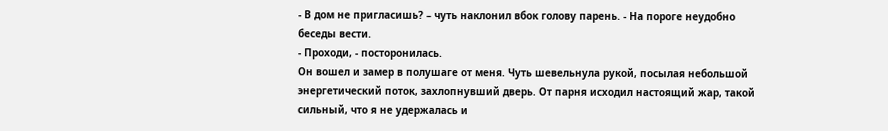- В дом не пригласишь? – чуть наклонил вбок голову парень. - На пороге неудобно беседы вести.
- Проходи, - посторонилась.
Он вошел и замер в полушаге от меня. Чуть шевельнула рукой, посылая небольшой энергетический поток, захлопнувший дверь. От парня исходил настоящий жар, такой сильный, что я не удержалась и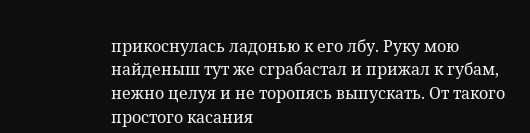прикоснулась ладонью к его лбу. Руку мою найденыш тут же сграбастал и прижал к губам, нежно целуя и не торопясь выпускать. От такого простого касания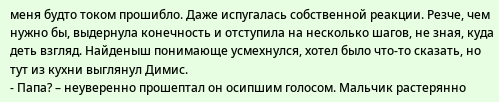меня будто током прошибло. Даже испугалась собственной реакции. Резче, чем нужно бы, выдернула конечность и отступила на несколько шагов, не зная, куда деть взгляд. Найденыш понимающе усмехнулся, хотел было что-то сказать, но тут из кухни выглянул Димис.
- Папа? – неуверенно прошептал он осипшим голосом. Мальчик растерянно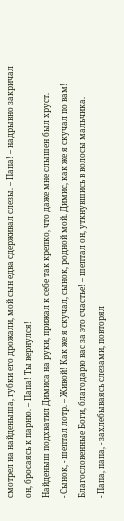смотрел на найденыша, губки его дрожали, мой сын едва сдерживал слезы. – Папа! – надрывно закричал он, бросаясь к парню. – Папа! Ты вернулся!
Найденыш подхватил Димиса на руки, прижал к себе так крепко, что даже мне слышен был хруст.
- Сынок, - шептал лотр. – Живой! Как же я скучал, сынок, родной мой. Димис, как же я скучал по вам! Благословенные Боги, благодарю вас за это счастье! – шептал он, уткнувшись в волосы мальчика.
- Папа, папа, - захлебываясь слезами, повторял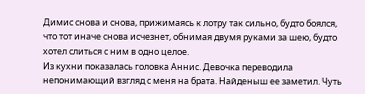Димис снова и снова, прижимаясь к лотру так сильно, будто боялся, что тот иначе снова исчезнет, обнимая двумя руками за шею, будто хотел слиться с ним в одно целое.
Из кухни показалась головка Аннис. Девочка переводила непонимающий взгляд с меня на брата. Найденыш ее заметил. Чуть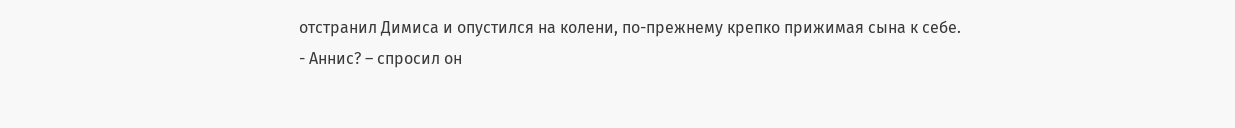отстранил Димиса и опустился на колени, по-прежнему крепко прижимая сына к себе.
- Аннис? – спросил он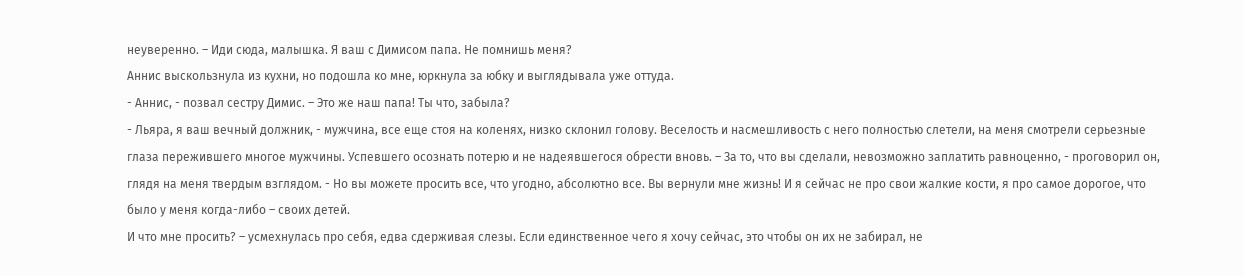неуверенно. – Иди сюда, малышка. Я ваш с Димисом папа. Не помнишь меня?
Аннис выскользнула из кухни, но подошла ко мне, юркнула за юбку и выглядывала уже оттуда.
- Аннис, - позвал сестру Димис. – Это же наш папа! Ты что, забыла?
- Льяра, я ваш вечный должник, - мужчина, все еще стоя на коленях, низко склонил голову. Веселость и насмешливость с него полностью слетели, на меня смотрели серьезные глаза пережившего многое мужчины. Успевшего осознать потерю и не надеявшегося обрести вновь. – За то, что вы сделали, невозможно заплатить равноценно, - проговорил он, глядя на меня твердым взглядом. - Но вы можете просить все, что угодно, абсолютно все. Вы вернули мне жизнь! И я сейчас не про свои жалкие кости, я про самое дорогое, что было у меня когда-либо – своих детей.
И что мне просить? – усмехнулась про себя, едва сдерживая слезы. Если единственное чего я хочу сейчас, это чтобы он их не забирал, не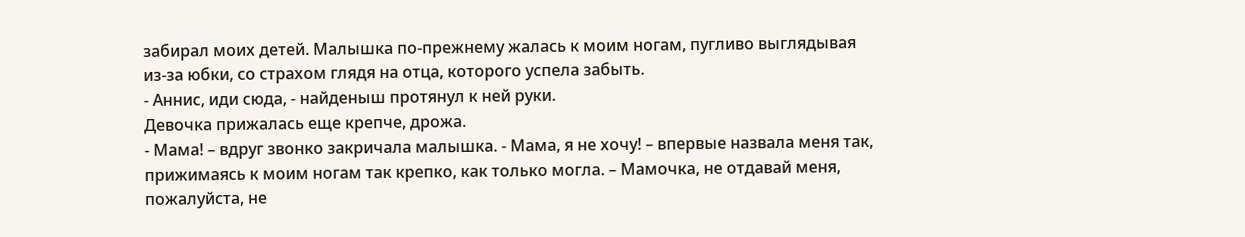забирал моих детей. Малышка по-прежнему жалась к моим ногам, пугливо выглядывая из-за юбки, со страхом глядя на отца, которого успела забыть.
- Аннис, иди сюда, - найденыш протянул к ней руки.
Девочка прижалась еще крепче, дрожа.
- Мама! – вдруг звонко закричала малышка. - Мама, я не хочу! – впервые назвала меня так, прижимаясь к моим ногам так крепко, как только могла. – Мамочка, не отдавай меня, пожалуйста, не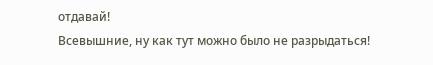отдавай!
Всевышние, ну как тут можно было не разрыдаться!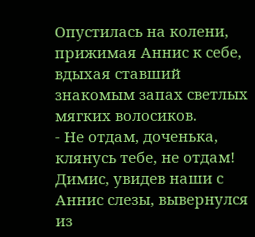Опустилась на колени, прижимая Аннис к себе, вдыхая ставший знакомым запах светлых мягких волосиков.
- Не отдам, доченька, клянусь тебе, не отдам!
Димис, увидев наши с Аннис слезы, вывернулся из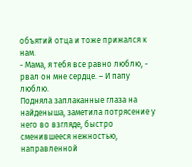объятий отца и тоже прижался к нам.
- Мама, я тебя все равно люблю, - рвал он мне сердце. – И папу люблю.
Подняла заплаканные глаза на найденыша, заметила потрясение у него во взгляде, быстро сменившееся нежностью, направленной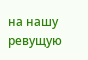на нашу ревущую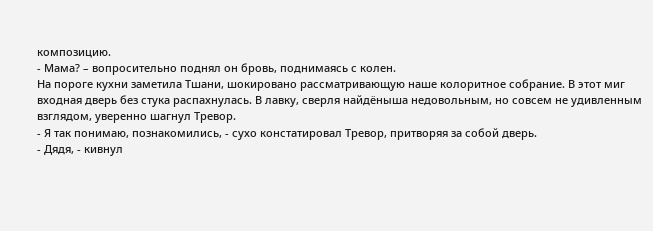композицию.
- Мама? – вопросительно поднял он бровь, поднимаясь с колен.
На пороге кухни заметила Тшани, шокировано рассматривающую наше колоритное собрание. В этот миг входная дверь без стука распахнулась. В лавку, сверля найдёныша недовольным, но совсем не удивленным взглядом, уверенно шагнул Тревор.
- Я так понимаю, познакомились, - сухо констатировал Тревор, притворяя за собой дверь.
- Дядя, - кивнул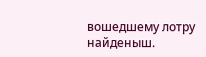вошедшему лотру найденыш.